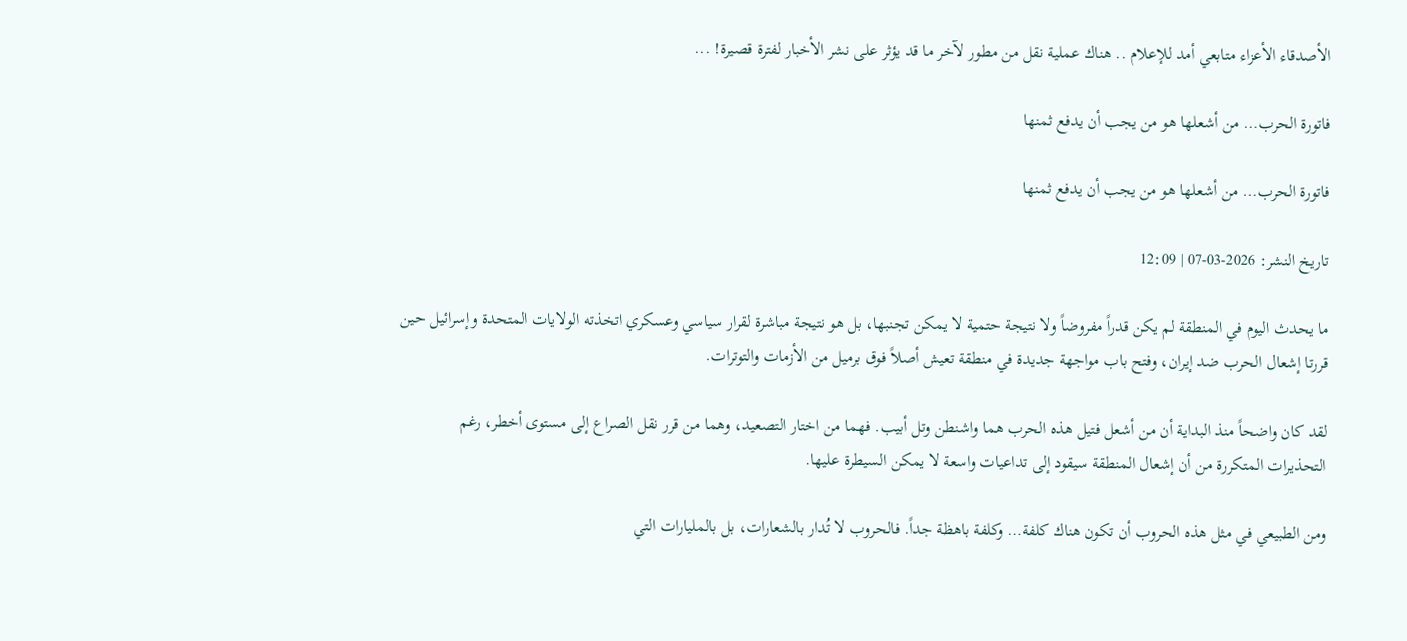الأصدقاء الأعزاء متابعي أمد للإعلام .. هناك عملية نقل من مطور لآخر ما قد يؤثر على نشر الأخبار لفترة قصيرة! ...

فاتورة الحرب… من أشعلها هو من يجب أن يدفع ثمنها

فاتورة الحرب… من أشعلها هو من يجب أن يدفع ثمنها

تاريخ النشر: 2026-03-07 | 12:09

ما يحدث اليوم في المنطقة لم يكن قدراً مفروضاً ولا نتيجة حتمية لا يمكن تجنبها، بل هو نتيجة مباشرة لقرار سياسي وعسكري اتخذته الولايات المتحدة وإسرائيل حين قررتا إشعال الحرب ضد إيران، وفتح باب مواجهة جديدة في منطقة تعيش أصلاً فوق برميل من الأزمات والتوترات.

لقد كان واضحاً منذ البداية أن من أشعل فتيل هذه الحرب هما واشنطن وتل أبيب. فهما من اختار التصعيد، وهما من قرر نقل الصراع إلى مستوى أخطر، رغم التحذيرات المتكررة من أن إشعال المنطقة سيقود إلى تداعيات واسعة لا يمكن السيطرة عليها.

ومن الطبيعي في مثل هذه الحروب أن تكون هناك كلفة… وكلفة باهظة جداً. فالحروب لا تُدار بالشعارات، بل بالمليارات التي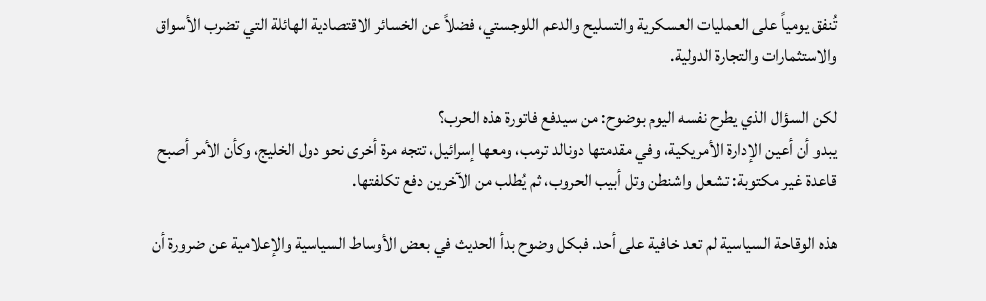تُنفق يومياً على العمليات العسكرية والتسليح والدعم اللوجستي، فضلاً عن الخسائر الاقتصادية الهائلة التي تضرب الأسواق والاستثمارات والتجارة الدولية.

لكن السؤال الذي يطرح نفسه اليوم بوضوح: من سيدفع فاتورة هذه الحرب؟
يبدو أن أعين الإدارة الأمريكية، وفي مقدمتها دونالد ترمب، ومعها إسرائيل، تتجه مرة أخرى نحو دول الخليج، وكأن الأمر أصبح قاعدة غير مكتوبة: تشعل واشنطن وتل أبيب الحروب، ثم يُطلب من الآخرين دفع تكلفتها.

هذه الوقاحة السياسية لم تعد خافية على أحد. فبكل وضوح بدأ الحديث في بعض الأوساط السياسية والإعلامية عن ضرورة أن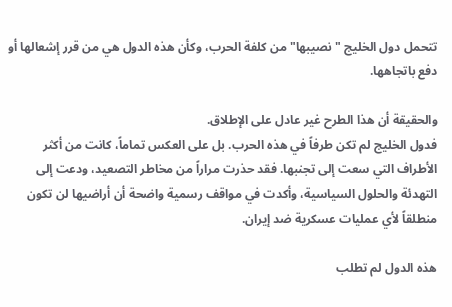تتحمل دول الخليج "نصيبها" من كلفة الحرب، وكأن هذه الدول هي من قرر إشعالها أو دفع باتجاهها.

والحقيقة أن هذا الطرح غير عادل على الإطلاق.
فدول الخليج لم تكن طرفاً في هذه الحرب. بل على العكس تماماً، كانت من أكثر الأطراف التي سعت إلى تجنبها. فقد حذرت مراراً من مخاطر التصعيد، ودعت إلى التهدئة والحلول السياسية، وأكدت في مواقف رسمية واضحة أن أراضيها لن تكون منطلقاً لأي عمليات عسكرية ضد إيران.

هذه الدول لم تطلب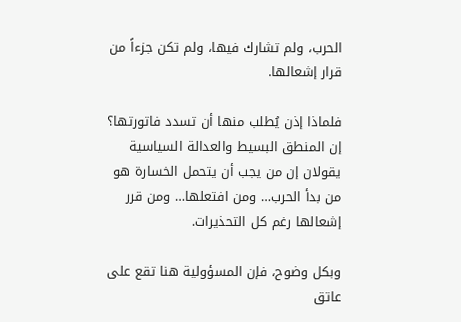الحرب، ولم تشارك فيها، ولم تكن جزءاً من قرار إشعالها.

فلماذا إذن يُطلب منها أن تسدد فاتورتها؟
إن المنطق البسيط والعدالة السياسية يقولان إن من يجب أن يتحمل الخسارة هو من بدأ الحرب… ومن افتعلها… ومن قرر إشعالها رغم كل التحذيرات.

وبكل وضوح، فإن المسؤولية هنا تقع على عاتق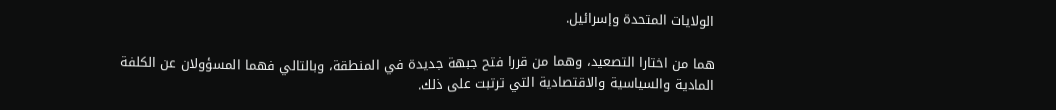الولايات المتحدة وإسرائيل.

هما من اختارا التصعيد، وهما من قررا فتح جبهة جديدة في المنطقة، وبالتالي فهما المسؤولان عن الكلفة المادية والسياسية والاقتصادية التي ترتبت على ذلك.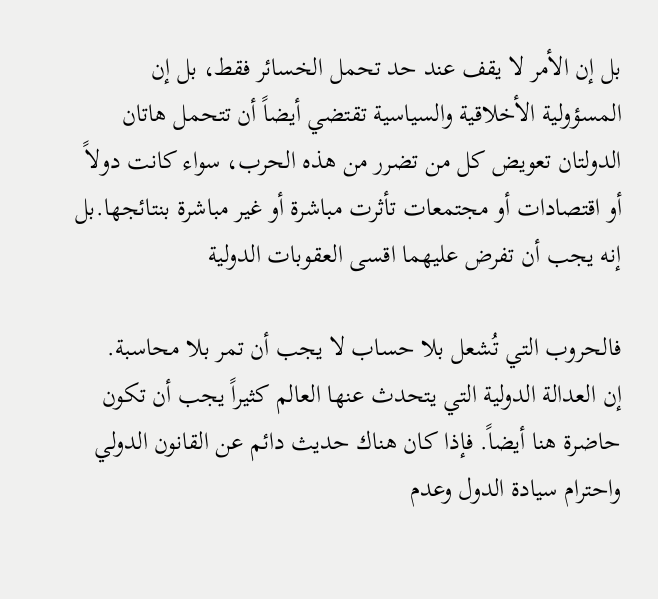بل إن الأمر لا يقف عند حد تحمل الخسائر فقط، بل إن المسؤولية الأخلاقية والسياسية تقتضي أيضاً أن تتحمل هاتان الدولتان تعويض كل من تضرر من هذه الحرب، سواء كانت دولاً أو اقتصادات أو مجتمعات تأثرت مباشرة أو غير مباشرة بنتائجها.بل إنه يجب أن تفرض عليهما اقسى العقوبات الدولية

فالحروب التي تُشعل بلا حساب لا يجب أن تمر بلا محاسبة.
إن العدالة الدولية التي يتحدث عنها العالم كثيراً يجب أن تكون حاضرة هنا أيضاً. فإذا كان هناك حديث دائم عن القانون الدولي واحترام سيادة الدول وعدم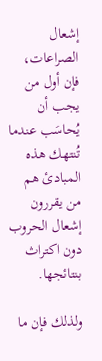إشعال الصراعات، فإن أول من يجب أن يُحاسَب عندما تُنتهك هذه المبادئ هم من يقررون إشعال الحروب دون اكتراث بنتائجها.

ولذلك فإن ما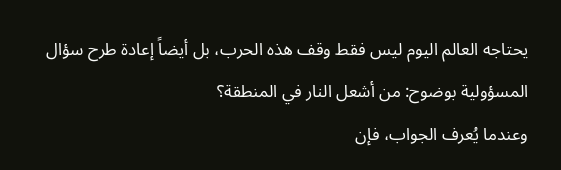يحتاجه العالم اليوم ليس فقط وقف هذه الحرب، بل أيضاً إعادة طرح سؤال المسؤولية بوضوح: من أشعل النار في المنطقة؟
وعندما يُعرف الجواب، فإن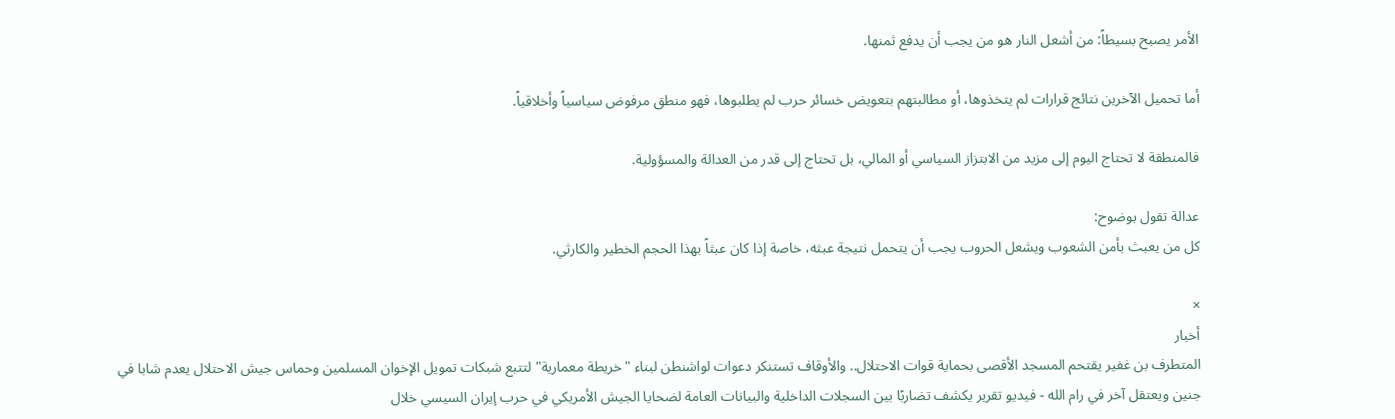الأمر يصبح بسيطاً: من أشعل النار هو من يجب أن يدفع ثمنها.

أما تحميل الآخرين نتائج قرارات لم يتخذوها، أو مطالبتهم بتعويض خسائر حرب لم يطلبوها، فهو منطق مرفوض سياسياً وأخلاقياً.

فالمنطقة لا تحتاج اليوم إلى مزيد من الابتزاز السياسي أو المالي، بل تحتاج إلى قدر من العدالة والمسؤولية.

عدالة تقول بوضوح:
كل من يعبث بأمن الشعوب ويشعل الحروب يجب أن يتحمل نتيجة عبثه، خاصة إذا كان عبثاً بهذا الحجم الخطير والكارثي.

×
أخبار
المتطرف بن غفير يقتحم المسجد الأقصى بحماية قوات الاحتلال.. والأوقاف تستنكر دعوات لواشنطن لبناء "خريطة معمارية" لتتبع شبكات تمويل الإخوان المسلمين وحماس جيش الاحتلال يعدم شابا في جنين ويعتقل آخر في رام الله - فيديو تقرير يكشف تضاربًا بين السجلات الداخلية والبيانات العامة لضحايا الجيش الأمريكي في حرب إيران السيسي خلال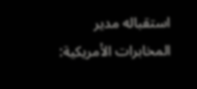استقباله مدير المخابرات الأمريكية: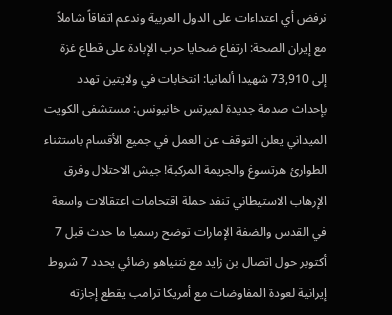نرفض أي اعتداءات على الدول العربية وندعم اتفاقاً شاملاً مع إيران الصحة: ارتفاع ضحايا حرب الإبادة على قطاع غزة إلى 73,910 شهيدا ألمانيا: انتخابات في ولايتين تهدد بإحداث صدمة جديدة لميرتس خانيونس: مستشفى الكويت الميداني يعلن التوقف عن العمل في جميع الأقسام باستثناء الطوارئ هرتسوغ والجريمة المركبة! جيش الاحتلال وفرق الإرهاب الاستيطاني تنفد حملة اقتحامات اعتقالات واسعة في القدس والضفة الإمارات توضح رسميا ما حدث قبل 7 أكتوبر حول اتصال بن زايد مع نتنياهو رضائي يحدد 7 شروط إيرانية لعودة المفاوضات مع أمريكا ترامب يقطع إجازته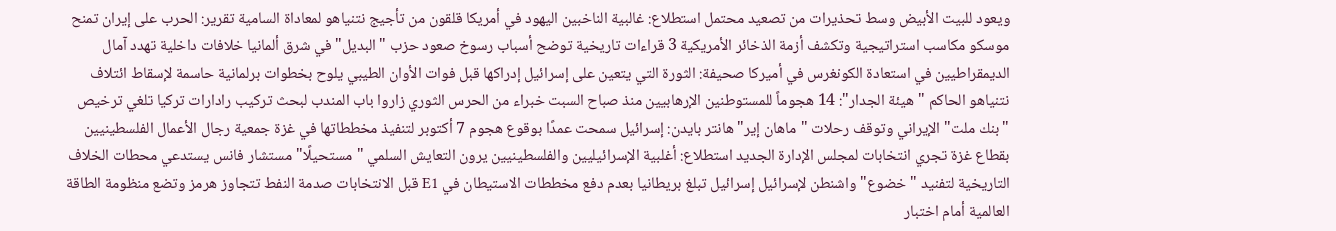ويعود للبيت الأبيض وسط تحذيرات من تصعيد محتمل استطلاع: غالبية الناخبين اليهود في أمريكا قلقون من تأجيج نتنياهو لمعاداة السامية تقرير: الحرب على إيران تمنح موسكو مكاسب استراتيجية وتكشف أزمة الذخائر الأمريكية 3 قراءات تاريخية توضح أسباب رسوخ صعود حزب "البديل" في شرق ألمانيا خلافات داخلية تهدد آمال الديمقراطيين في استعادة الكونغرس في أميركا صحيفة: الثورة التي يتعين على إسرائيل إدراكها قبل فوات الأوان الطيبي يلوح بخطوات برلمانية حاسمة لإسقاط ائتلاف نتنياهو الحاكم "هيئة الجدار": 14 هجوماً للمستوطنين الإرهابيين منذ صباح السبت خبراء من الحرس الثوري زاروا باب المندب لبحث تركيب رادارات تركيا تلغي ترخيص "بنك ملت" الإيراني وتوقف رحلات "ماهان إير" هانتر بايدن: إسرائيل سمحت عمدًا بوقوع هجوم 7 أكتوبر لتنفيذ مخططاتها في غزة جمعية رجال الأعمال الفلسطينيين بقطاع غزة تجري انتخابات لمجلس الإدارة الجديد استطلاع: أغلبية الإسرائيليين والفلسطينيين يرون التعايش السلمي "مستحيلًا" مستشار فانس يستدعي محطات الخلاف التاريخية لتفنيد "خضوع" واشنطن لإسرائيل إسرائيل تبلغ بريطانيا بعدم دفع مخططات الاستيطان في E1 قبل الانتخابات صدمة النفط تتجاوز هرمز وتضع منظومة الطاقة العالمية أمام اختبار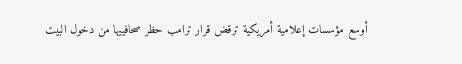أوسع مؤسسات إعلامية أمريكية ترقض قرار ترامب حظر صحافييها من دخول البيت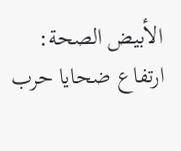الأبيض الصحة: ارتفاع ضحايا حرب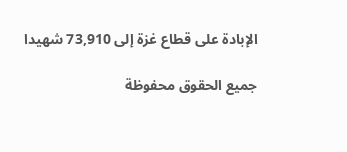الإبادة على قطاع غزة إلى 73,910 شهيدا

جميع الحقوق محفوظة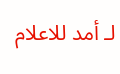لـ أمد للاعلام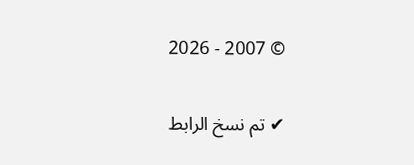© 2007 - 2026

✔ تم نسخ الرابط